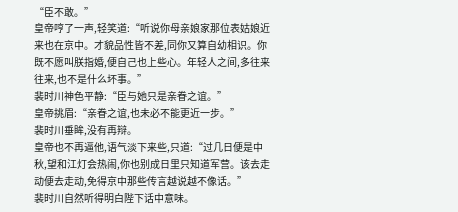“臣不敢。”
皇帝哼了一声,轻笑道:“听说你母亲娘家那位表姑娘近来也在京中。才貌品性皆不差,同你又算自幼相识。你既不愿叫朕指婚,便自己也上些心。年轻人之间,多往来往来,也不是什么坏事。”
裴时川神色平静:“臣与她只是亲眷之谊。”
皇帝挑眉:“亲眷之谊,也未必不能更近一步。”
裴时川垂眸,没有再辩。
皇帝也不再逼他,语气淡下来些,只道:“过几日便是中秋,望和江灯会热闹,你也别成日里只知道军营。该去走动便去走动,免得京中那些传言越说越不像话。”
裴时川自然听得明白陛下话中意味。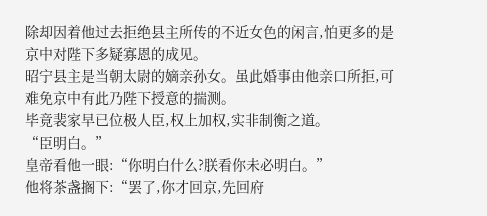除却因着他过去拒绝县主所传的不近女色的闲言,怕更多的是京中对陛下多疑寡恩的成见。
昭宁县主是当朝太尉的嫡亲孙女。虽此婚事由他亲口所拒,可难免京中有此乃陛下授意的揣测。
毕竟裴家早已位极人臣,权上加权,实非制衡之道。
“臣明白。”
皇帝看他一眼:“你明白什么?朕看你未必明白。”
他将茶盏搁下:“罢了,你才回京,先回府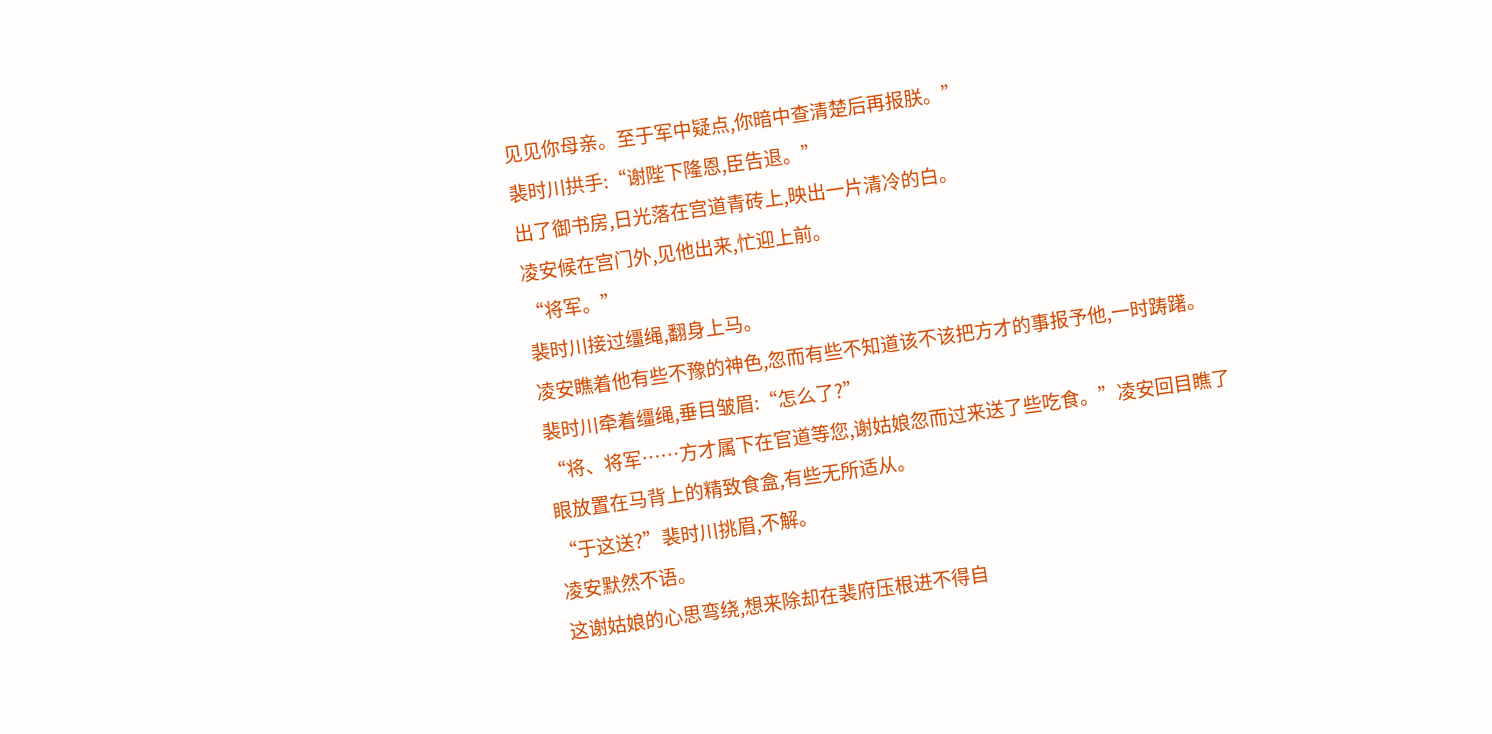见见你母亲。至于军中疑点,你暗中查清楚后再报朕。”
裴时川拱手:“谢陛下隆恩,臣告退。”
出了御书房,日光落在宫道青砖上,映出一片清冷的白。
凌安候在宫门外,见他出来,忙迎上前。
“将军。”
裴时川接过缰绳,翻身上马。
凌安瞧着他有些不豫的神色,忽而有些不知道该不该把方才的事报予他,一时踌躇。
裴时川牵着缰绳,垂目皱眉:“怎么了?”
“将、将军……方才属下在官道等您,谢姑娘忽而过来送了些吃食。”凌安回目瞧了眼放置在马背上的精致食盒,有些无所适从。
“于这送?”裴时川挑眉,不解。
凌安默然不语。
这谢姑娘的心思弯绕,想来除却在裴府压根进不得自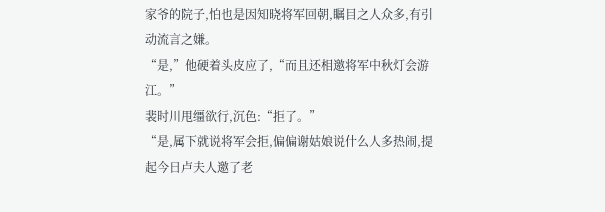家爷的院子,怕也是因知晓将军回朝,瞩目之人众多,有引动流言之嫌。
“是,”他硬着头皮应了,“而且还相邀将军中秋灯会游江。”
裴时川甩缰欲行,沉色:“拒了。”
“是,属下就说将军会拒,偏偏谢姑娘说什么人多热闹,提起今日卢夫人邀了老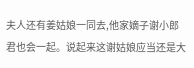夫人还有姜姑娘一同去,他家嫡子谢小郎君也会一起。说起来这谢姑娘应当还是大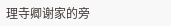理寺卿谢家的旁